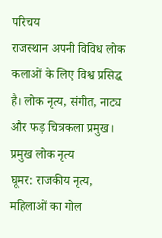परिचय
राजस्थान अपनी विविध लोक कलाओं के लिए विश्व प्रसिद्ध है। लोक नृत्य, संगीत, नाट्य और फड़ चित्रकला प्रमुख।
प्रमुख लोक नृत्य
घूमर: राजकीय नृत्य, महिलाओं का गोल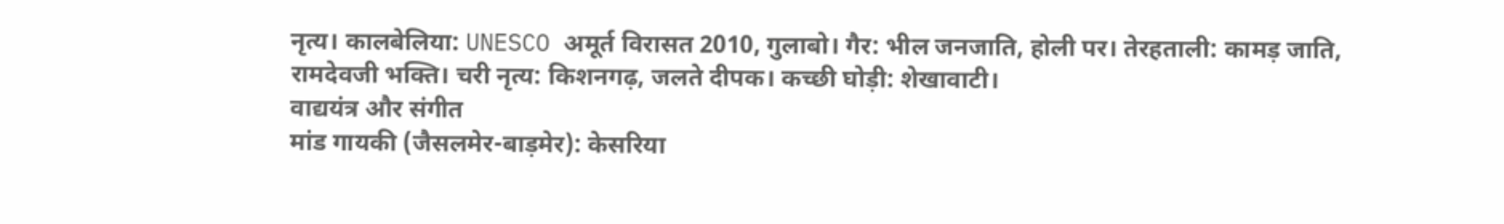नृत्य। कालबेलिया: UNESCO अमूर्त विरासत 2010, गुलाबो। गैर: भील जनजाति, होली पर। तेरहताली: कामड़ जाति, रामदेवजी भक्ति। चरी नृत्य: किशनगढ़, जलते दीपक। कच्छी घोड़ी: शेखावाटी।
वाद्ययंत्र और संगीत
मांड गायकी (जैसलमेर-बाड़मेर): केसरिया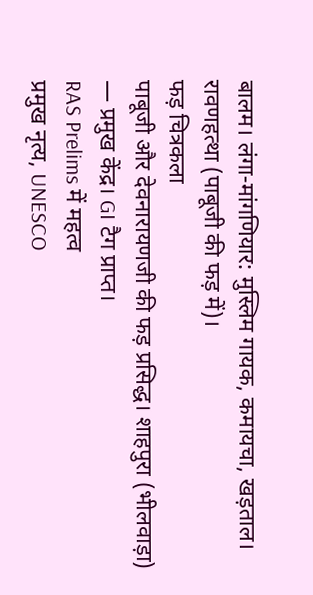बालम। लंगा-मांगणियार: मुस्लिम गायक, कमायचा, खड़ताल। रावणहत्था (पाबूजी की फड़ में)।
फड़ चित्रकला
पाबूजी और देवनारायणजी की फड़ प्रसिद्ध। शाहपुरा (भीलवाड़ा) — प्रमुख केंद्र। GI टैग प्राप्त।
RAS Prelims में महत्व
प्रमुख नृत्य, UNESCO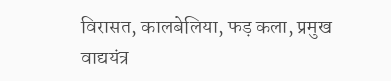विरासत, कालबेलिया, फड़ कला, प्रमुख वाद्ययंत्र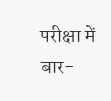परीक्षा में बार-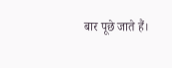बार पूछे जाते हैं।